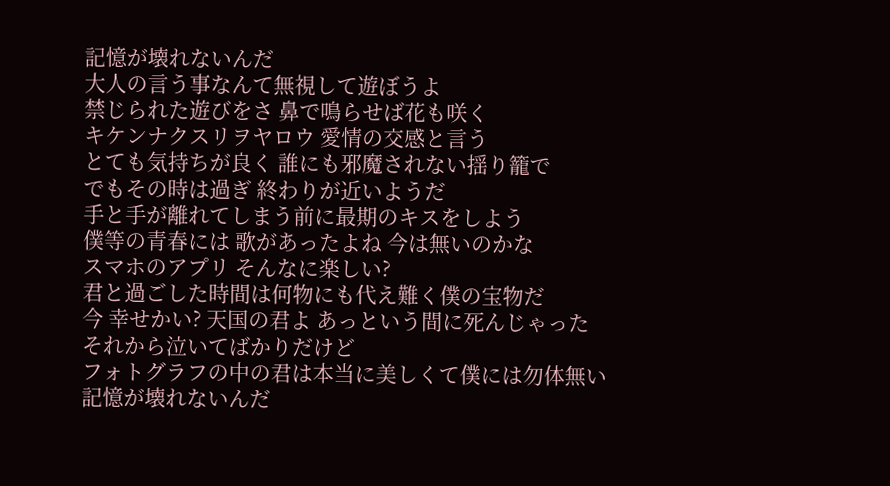記憶が壊れないんだ
大人の言う事なんて無視して遊ぼうよ
禁じられた遊びをさ 鼻で鳴らせば花も咲く
キケンナクスリヲヤロウ 愛情の交感と言う
とても気持ちが良く 誰にも邪魔されない揺り籠で
でもその時は過ぎ 終わりが近いようだ
手と手が離れてしまう前に最期のキスをしよう
僕等の青春には 歌があったよね 今は無いのかな
スマホのアプリ そんなに楽しい?
君と過ごした時間は何物にも代え難く僕の宝物だ
今 幸せかい? 天国の君よ あっという間に死んじゃった
それから泣いてばかりだけど
フォトグラフの中の君は本当に美しくて僕には勿体無い
記憶が壊れないんだ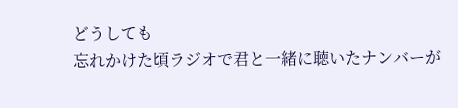どうしても
忘れかけた頃ラジオで君と一緒に聴いたナンバーが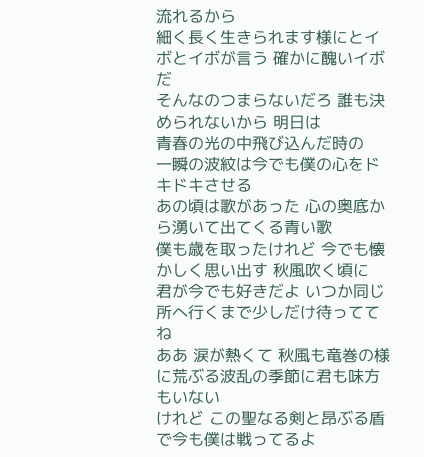流れるから
細く長く生きられます様にとイボとイボが言う 確かに醜いイボだ
そんなのつまらないだろ 誰も決められないから 明日は
青春の光の中飛び込んだ時の
一瞬の波紋は今でも僕の心をドキドキさせる
あの頃は歌があった 心の奥底から湧いて出てくる青い歌
僕も歳を取ったけれど 今でも懐かしく思い出す 秋風吹く頃に
君が今でも好きだよ いつか同じ所へ行くまで少しだけ待っててね
ああ 涙が熱くて 秋風も竜巻の様に荒ぶる波乱の季節に君も味方もいない
けれど この聖なる剣と昂ぶる盾で今も僕は戦ってるよ